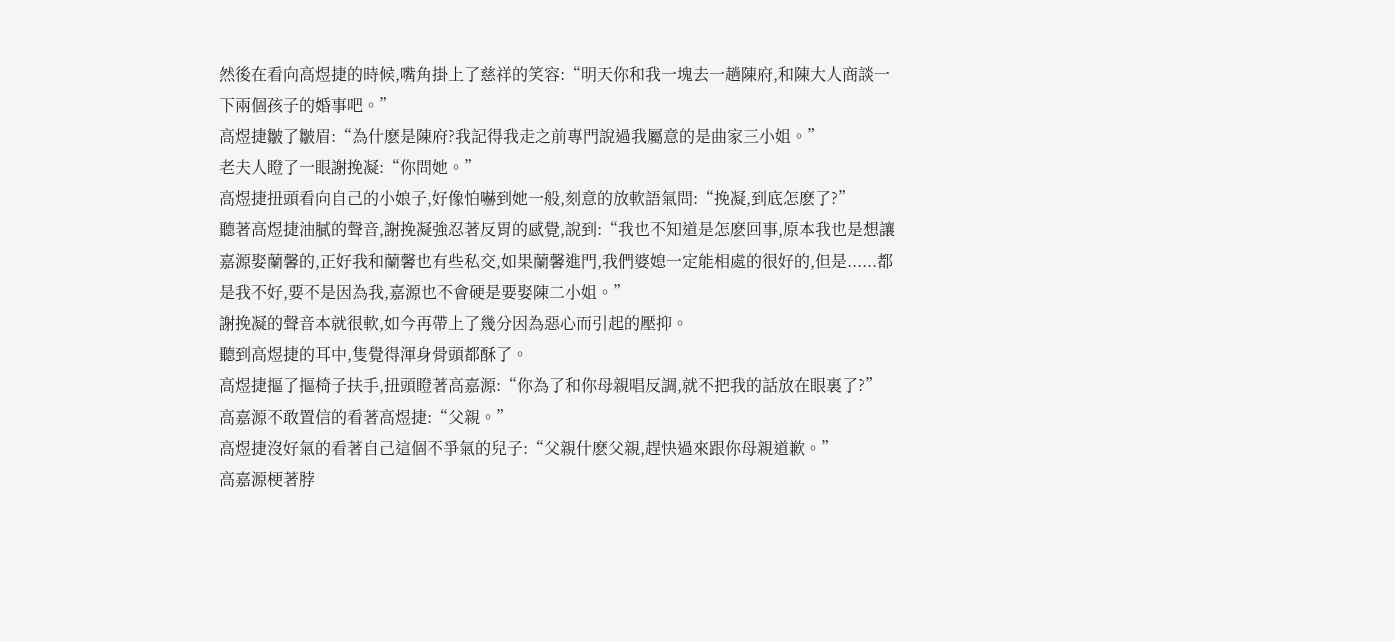然後在看向高煜捷的時候,嘴角掛上了慈祥的笑容:“明天你和我一塊去一趟陳府,和陳大人商談一下兩個孩子的婚事吧。”
高煜捷皺了皺眉:“為什麽是陳府?我記得我走之前專門說過我屬意的是曲家三小姐。”
老夫人瞪了一眼謝挽凝:“你問她。”
高煜捷扭頭看向自己的小娘子,好像怕嚇到她一般,刻意的放軟語氣問:“挽凝,到底怎麽了?”
聽著高煜捷油膩的聲音,謝挽凝強忍著反胃的感覺,說到:“我也不知道是怎麽回事,原本我也是想讓嘉源娶蘭馨的,正好我和蘭馨也有些私交,如果蘭馨進門,我們婆媳一定能相處的很好的,但是......都是我不好,要不是因為我,嘉源也不會硬是要娶陳二小姐。”
謝挽凝的聲音本就很軟,如今再帶上了幾分因為惡心而引起的壓抑。
聽到高煜捷的耳中,隻覺得渾身骨頭都酥了。
高煜捷摳了摳椅子扶手,扭頭瞪著高嘉源:“你為了和你母親唱反調,就不把我的話放在眼裏了?”
高嘉源不敢置信的看著高煜捷:“父親。”
高煜捷沒好氣的看著自己這個不爭氣的兒子:“父親什麽父親,趕快過來跟你母親道歉。”
高嘉源梗著脖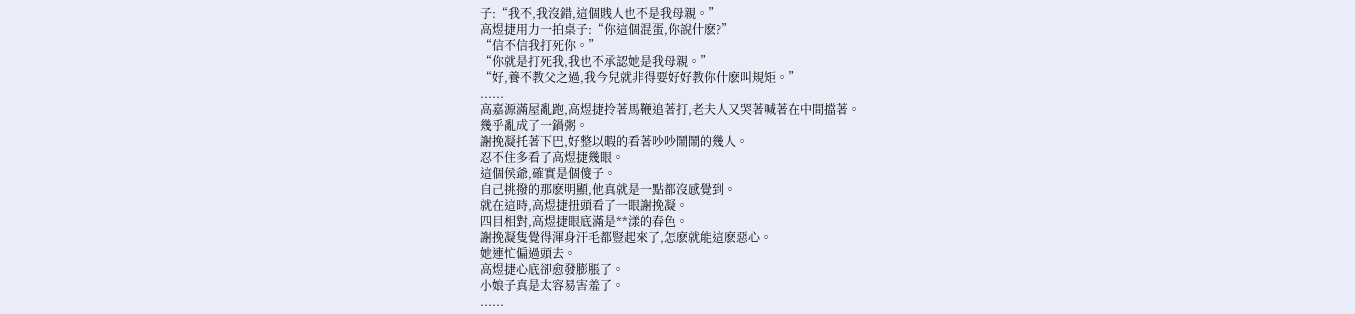子:“我不,我沒錯,這個賎人也不是我母親。”
高煜捷用力一拍桌子:“你這個混蛋,你說什麽?”
“信不信我打死你。”
“你就是打死我,我也不承認她是我母親。”
“好,養不教父之過,我今兒就非得要好好教你什麽叫規矩。”
......
高嘉源滿屋亂跑,高煜捷拎著馬鞭追著打,老夫人又哭著喊著在中間擋著。
幾乎亂成了一鍋粥。
謝挽凝托著下巴,好整以暇的看著吵吵鬧鬧的幾人。
忍不住多看了高煜捷幾眼。
這個侯爺,確實是個傻子。
自己挑撥的那麽明顯,他真就是一點都沒感覺到。
就在這時,高煜捷扭頭看了一眼謝挽凝。
四目相對,高煜捷眼底滿是**漾的春色。
謝挽凝隻覺得渾身汗毛都豎起來了,怎麽就能這麽惡心。
她連忙偏過頭去。
高煜捷心底卻愈發膨脹了。
小娘子真是太容易害羞了。
......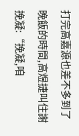打完高嘉源也差不多到了晚飯的時間,高煜捷叫住謝挽凝:“挽凝,咱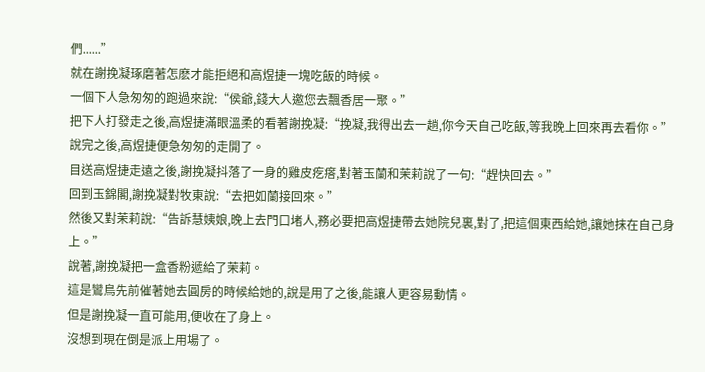們......”
就在謝挽凝琢磨著怎麽才能拒絕和高煜捷一塊吃飯的時候。
一個下人急匆匆的跑過來說:“侯爺,錢大人邀您去飄香居一聚。”
把下人打發走之後,高煜捷滿眼溫柔的看著謝挽凝:“挽凝,我得出去一趟,你今天自己吃飯,等我晚上回來再去看你。”
說完之後,高煜捷便急匆匆的走開了。
目送高煜捷走遠之後,謝挽凝抖落了一身的雞皮疙瘩,對著玉蘭和茉莉說了一句:“趕快回去。”
回到玉錦閣,謝挽凝對牧東說:“去把如蘭接回來。”
然後又對茉莉說:“告訴慧姨娘,晚上去門口堵人,務必要把高煜捷帶去她院兒裏,對了,把這個東西給她,讓她抹在自己身上。”
說著,謝挽凝把一盒香粉遞給了茉莉。
這是鸞鳥先前催著她去圓房的時候給她的,說是用了之後,能讓人更容易動情。
但是謝挽凝一直可能用,便收在了身上。
沒想到現在倒是派上用場了。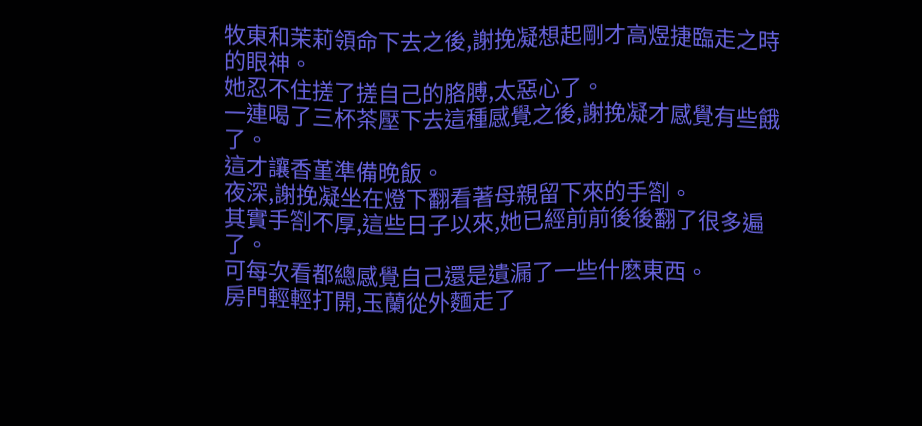牧東和茉莉領命下去之後,謝挽凝想起剛才高煜捷臨走之時的眼神。
她忍不住搓了搓自己的胳膊,太惡心了。
一連喝了三杯茶壓下去這種感覺之後,謝挽凝才感覺有些餓了。
這才讓香堇準備晚飯。
夜深,謝挽凝坐在燈下翻看著母親留下來的手劄。
其實手劄不厚,這些日子以來,她已經前前後後翻了很多遍了。
可每次看都總感覺自己還是遺漏了一些什麽東西。
房門輕輕打開,玉蘭從外麵走了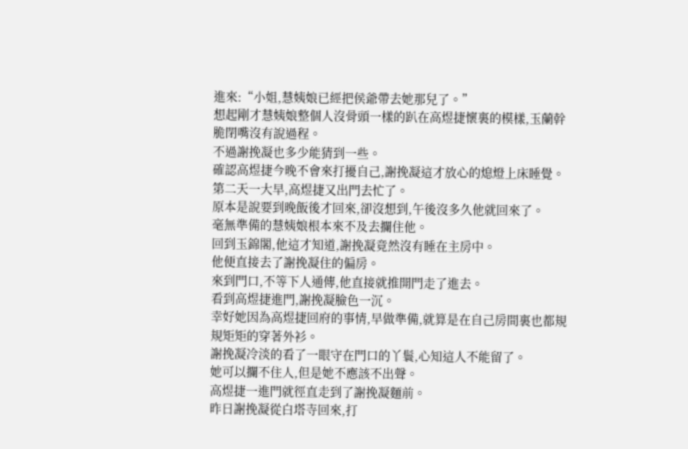進來:“小姐,慧姨娘已經把侯爺帶去她那兒了。”
想起剛才慧姨娘整個人沒骨頭一樣的趴在高煜捷懷裏的模樣,玉蘭幹脆閉嘴沒有說過程。
不過謝挽凝也多少能猜到一些。
確認高煜捷今晚不會來打擾自己,謝挽凝這才放心的熄燈上床睡覺。
第二天一大早,高煜捷又出門去忙了。
原本是說要到晚飯後才回來,卻沒想到,午後沒多久他就回來了。
毫無準備的慧姨娘根本來不及去攔住他。
回到玉錦閣,他這才知道,謝挽凝竟然沒有睡在主房中。
他便直接去了謝挽凝住的偏房。
來到門口,不等下人通傳,他直接就推開門走了進去。
看到高煜捷進門,謝挽凝臉色一沉。
幸好她因為高煜捷回府的事情,早做準備,就算是在自己房間裏也都規規矩矩的穿著外衫。
謝挽凝冷淡的看了一眼守在門口的丫鬟,心知這人不能留了。
她可以攔不住人,但是她不應該不出聲。
高煜捷一進門就徑直走到了謝挽凝麵前。
昨日謝挽凝從白塔寺回來,打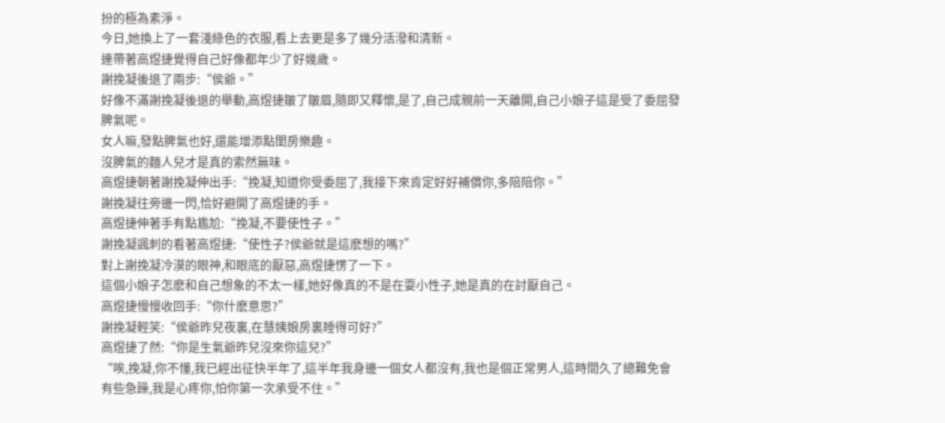扮的極為素淨。
今日,她換上了一套淺綠色的衣服,看上去更是多了幾分活潑和清新。
連帶著高煜捷覺得自己好像都年少了好幾歲。
謝挽凝後退了兩步:“侯爺。”
好像不滿謝挽凝後退的舉動,高煜捷皺了皺眉,隨即又釋懷,是了,自己成親前一天離開,自己小娘子這是受了委屈發脾氣呢。
女人嘛,發點脾氣也好,還能增添點閨房樂趣。
沒脾氣的麵人兒才是真的索然無味。
高煜捷朝著謝挽凝伸出手:“挽凝,知道你受委屈了,我接下來肯定好好補償你,多陪陪你。”
謝挽凝往旁邊一閃,恰好避開了高煜捷的手。
高煜捷伸著手有點尷尬:“挽凝,不要使性子。”
謝挽凝諷刺的看著高煜捷:“使性子?侯爺就是這麽想的嗎?”
對上謝挽凝冷漠的眼神,和眼底的厭惡,高煜捷愣了一下。
這個小娘子怎麽和自己想象的不太一樣,她好像真的不是在耍小性子,她是真的在討厭自己。
高煜捷慢慢收回手:“你什麽意思?”
謝挽凝輕笑:“侯爺昨兒夜裏,在慧姨娘房裏睡得可好?”
高煜捷了然:“你是生氣爺昨兒沒來你這兒?”
“唉,挽凝,你不懂,我已經出征快半年了,這半年我身邊一個女人都沒有,我也是個正常男人,這時間久了總難免會有些急躁,我是心疼你,怕你第一次承受不住。”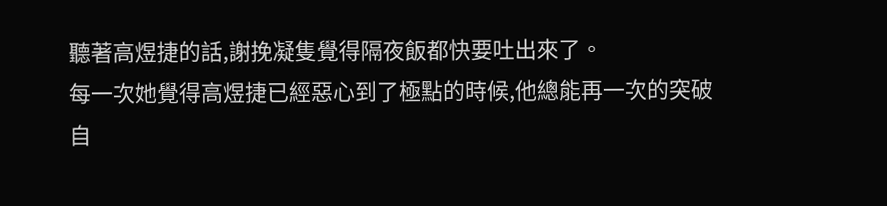聽著高煜捷的話,謝挽凝隻覺得隔夜飯都快要吐出來了。
每一次她覺得高煜捷已經惡心到了極點的時候,他總能再一次的突破自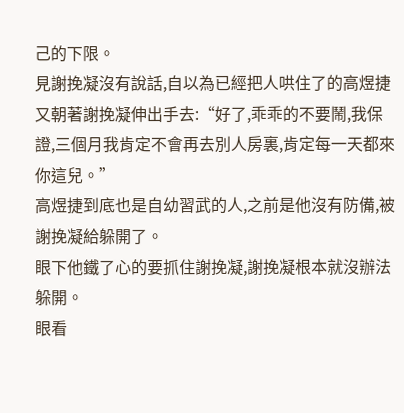己的下限。
見謝挽凝沒有說話,自以為已經把人哄住了的高煜捷又朝著謝挽凝伸出手去:“好了,乖乖的不要鬧,我保證,三個月我肯定不會再去別人房裏,肯定每一天都來你這兒。”
高煜捷到底也是自幼習武的人,之前是他沒有防備,被謝挽凝給躲開了。
眼下他鐵了心的要抓住謝挽凝,謝挽凝根本就沒辦法躲開。
眼看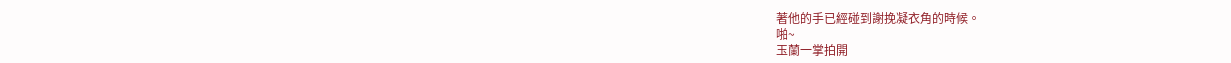著他的手已經碰到謝挽凝衣角的時候。
啪~
玉蘭一掌拍開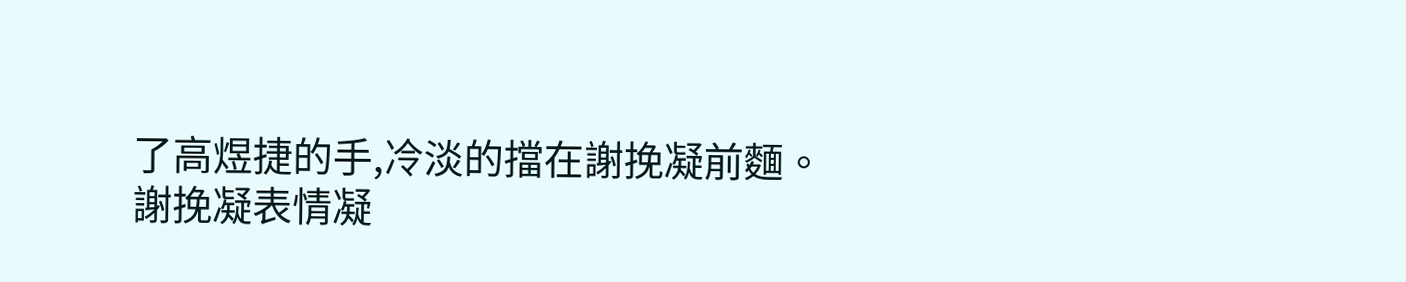了高煜捷的手,冷淡的擋在謝挽凝前麵。
謝挽凝表情凝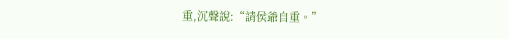重,沉聲說:“請侯爺自重。”